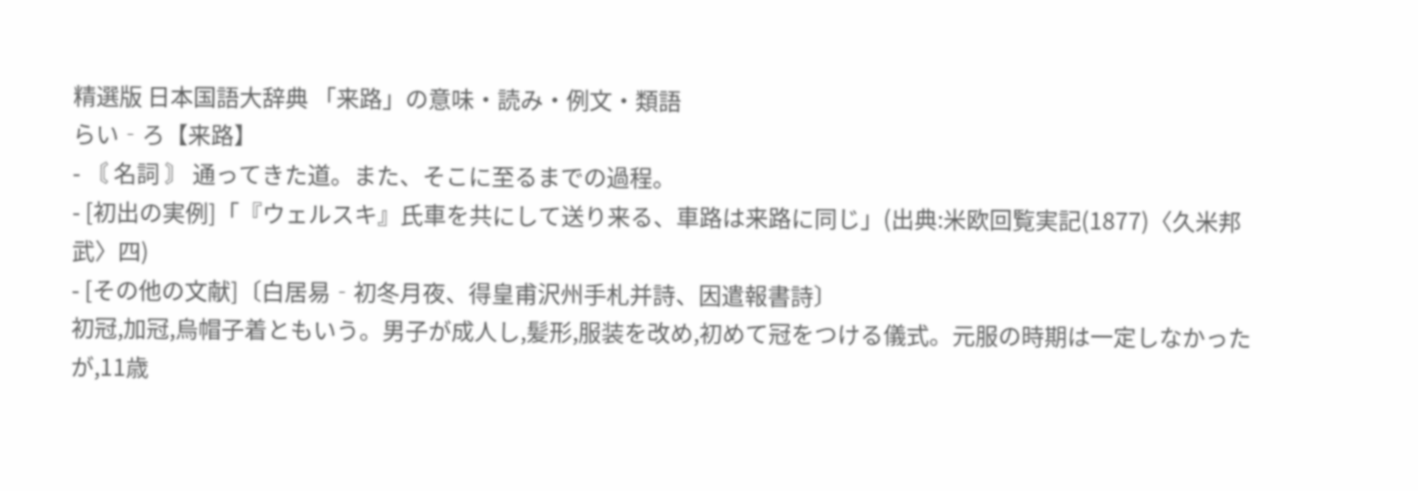精選版 日本国語大辞典 「来路」の意味・読み・例文・類語
らい‐ろ【来路】
- 〘 名詞 〙 通ってきた道。また、そこに至るまでの過程。
- [初出の実例]「『ウェルスキ』氏車を共にして送り来る、車路は来路に同じ」(出典:米欧回覧実記(1877)〈久米邦武〉四)
- [その他の文献]〔白居易‐初冬月夜、得皇甫沢州手札并詩、因遣報書詩〕
初冠,加冠,烏帽子着ともいう。男子が成人し,髪形,服装を改め,初めて冠をつける儀式。元服の時期は一定しなかったが,11歳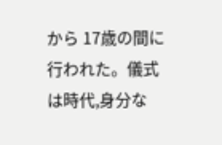から 17歳の間に行われた。儀式は時代,身分な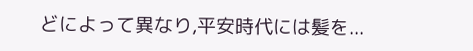どによって異なり,平安時代には髪を...